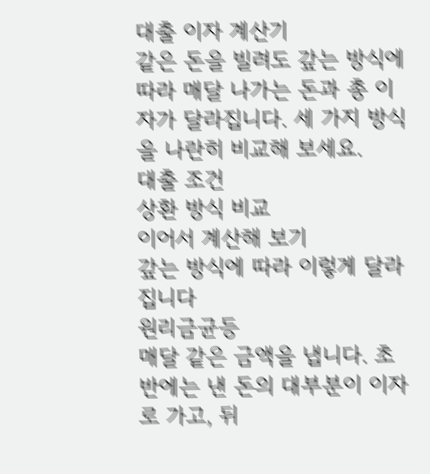대출 이자 계산기
같은 돈을 빌려도 갚는 방식에 따라 매달 나가는 돈과 총 이자가 달라집니다. 세 가지 방식을 나란히 비교해 보세요.
대출 조건
상환 방식 비교
이어서 계산해 보기
갚는 방식에 따라 이렇게 달라집니다
원리금균등
매달 같은 금액을 냅니다. 초반에는 낸 돈의 대부분이 이자로 가고, 뒤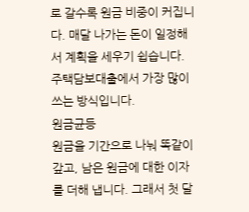로 갈수록 원금 비중이 커집니다. 매달 나가는 돈이 일정해서 계획을 세우기 쉽습니다. 주택담보대출에서 가장 많이 쓰는 방식입니다.
원금균등
원금을 기간으로 나눠 똑같이 갚고, 남은 원금에 대한 이자를 더해 냅니다. 그래서 첫 달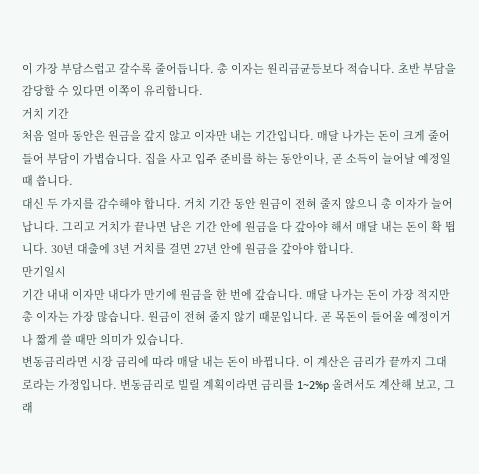이 가장 부담스럽고 갈수록 줄어듭니다. 총 이자는 원리금균등보다 적습니다. 초반 부담을 감당할 수 있다면 이쪽이 유리합니다.
거치 기간
처음 얼마 동안은 원금을 갚지 않고 이자만 내는 기간입니다. 매달 나가는 돈이 크게 줄어들어 부담이 가볍습니다. 집을 사고 입주 준비를 하는 동안이나, 곧 소득이 늘어날 예정일 때 씁니다.
대신 두 가지를 감수해야 합니다. 거치 기간 동안 원금이 전혀 줄지 않으니 총 이자가 늘어납니다. 그리고 거치가 끝나면 남은 기간 안에 원금을 다 갚아야 해서 매달 내는 돈이 확 뜁니다. 30년 대출에 3년 거치를 걸면 27년 안에 원금을 갚아야 합니다.
만기일시
기간 내내 이자만 내다가 만기에 원금을 한 번에 갚습니다. 매달 나가는 돈이 가장 적지만 총 이자는 가장 많습니다. 원금이 전혀 줄지 않기 때문입니다. 곧 목돈이 들어올 예정이거나 짧게 쓸 때만 의미가 있습니다.
변동금리라면 시장 금리에 따라 매달 내는 돈이 바뀝니다. 이 계산은 금리가 끝까지 그대로라는 가정입니다. 변동금리로 빌릴 계획이라면 금리를 1~2%p 올려서도 계산해 보고, 그래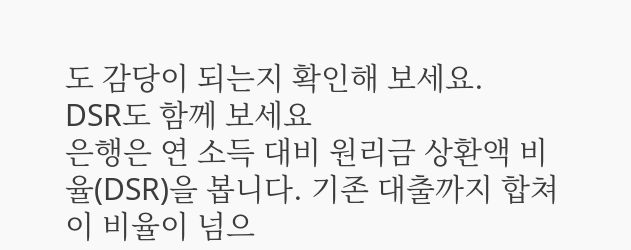도 감당이 되는지 확인해 보세요.
DSR도 함께 보세요
은행은 연 소득 대비 원리금 상환액 비율(DSR)을 봅니다. 기존 대출까지 합쳐 이 비율이 넘으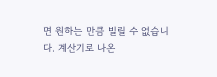면 원하는 만큼 빌릴 수 없습니다. 계산기로 나온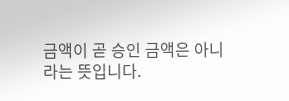금액이 곧 승인 금액은 아니라는 뜻입니다.